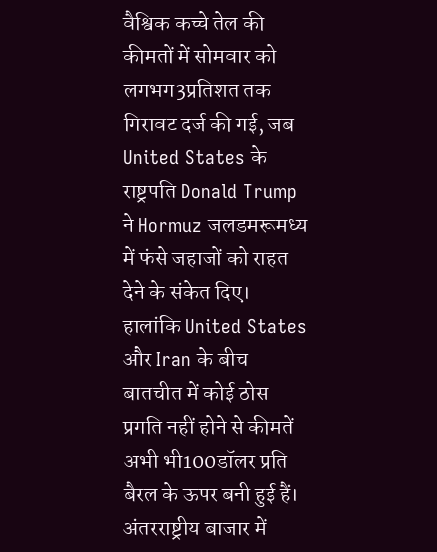वैश्विक कच्चे तेल की कीमतों में सोमवार को लगभग3प्रतिशत तक गिरावट दर्ज की गई, जब United States के राष्ट्रपति Donald Trump ने Hormuz जलडमरूमध्य में फंसे जहाजों को राहत देने के संकेत दिए। हालांकि United States और Iran के बीच बातचीत में कोई ठोस प्रगति नहीं होने से कीमतें अभी भी100डॉलर प्रति बैरल के ऊपर बनी हुई हैं।
अंतरराष्ट्रीय बाजार में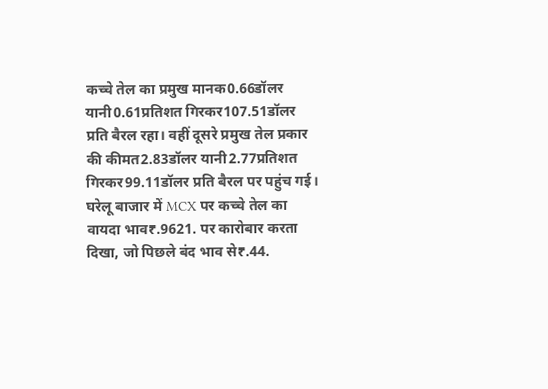कच्चे तेल का प्रमुख मानक0.66डॉलर यानी0.61प्रतिशत गिरकर107.51डॉलर प्रति बैरल रहा। वहीं दूसरे प्रमुख तेल प्रकार की कीमत2.83डॉलर यानी2.77प्रतिशत गिरकर99.11डॉलर प्रति बैरल पर पहुंच गई। घरेलू बाजार में MCX पर कच्चे तेल का वायदा भाव₹.9621. पर कारोबार करता दिखा, जो पिछले बंद भाव से₹.44.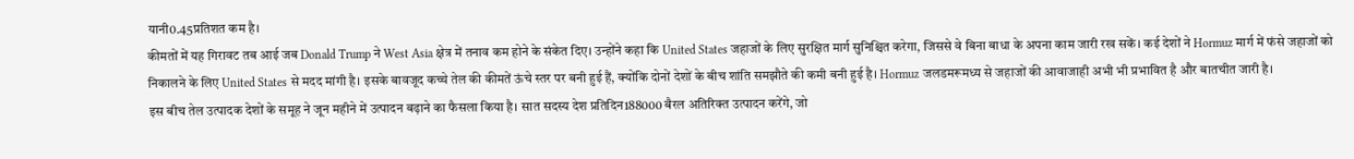यानी0.45प्रतिशत कम है।
कीमतों में यह गिरावट तब आई जब Donald Trump ने West Asia क्षेत्र में तनाव कम होने के संकेत दिए। उन्होंने कहा कि United States जहाजों के लिए सुरक्षित मार्ग सुनिश्चित करेगा, जिससे वे बिना बाधा के अपना काम जारी रख सकें। कई देशों ने Hormuz मार्ग में फंसे जहाजों को निकालने के लिए United States से मदद मांगी है। इसके बावजूद कच्चे तेल की कीमतें ऊंचे स्तर पर बनी हुई हैं, क्योंकि दोनों देशों के बीच शांति समझौते की कमी बनी हुई है। Hormuz जलडमरूमध्य से जहाजों की आवाजाही अभी भी प्रभावित है और बातचीत जारी है।
इस बीच तेल उत्पादक देशों के समूह ने जून महीने में उत्पादन बढ़ाने का फैसला किया है। सात सदस्य देश प्रतिदिन188000 बैरल अतिरिक्त उत्पादन करेंगे, जो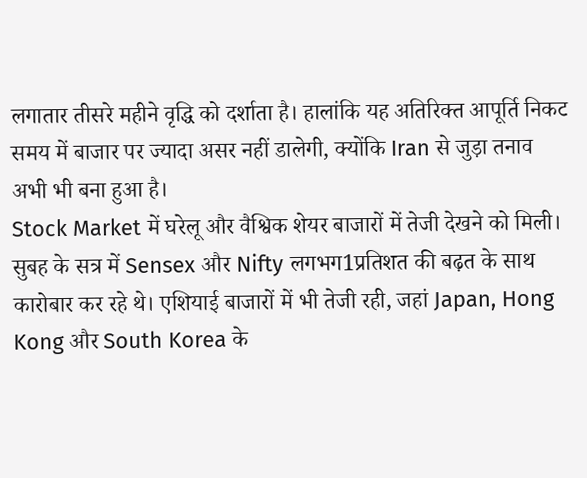लगातार तीसरे महीने वृद्धि को दर्शाता है। हालांकि यह अतिरिक्त आपूर्ति निकट समय में बाजार पर ज्यादा असर नहीं डालेगी, क्योंकि Iran से जुड़ा तनाव अभी भी बना हुआ है।
Stock Market में घरेलू और वैश्विक शेयर बाजारों में तेजी देखने को मिली। सुबह के सत्र में Sensex और Nifty लगभग1प्रतिशत की बढ़त के साथ कारोबार कर रहे थे। एशियाई बाजारों में भी तेजी रही, जहां Japan, Hong Kong और South Korea के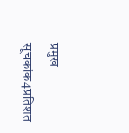प्रमुख सूचकांक4प्रतिशत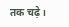तक चढ़े।